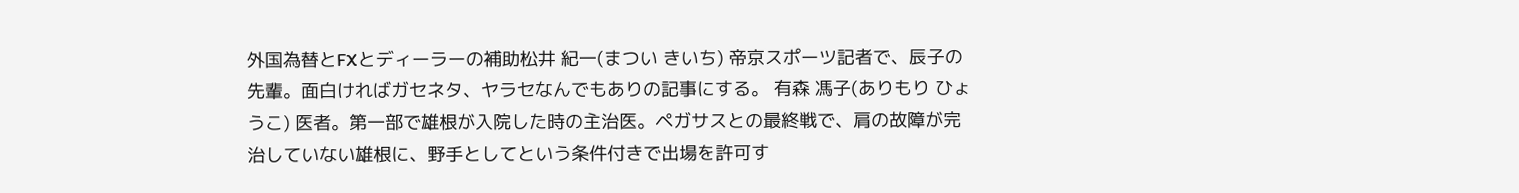外国為替とFXとディーラーの補助松井 紀一(まつい きいち) 帝京スポーツ記者で、辰子の先輩。面白ければガセネタ、ヤラセなんでもありの記事にする。 有森 馮子(ありもり ひょうこ) 医者。第一部で雄根が入院した時の主治医。ペガサスとの最終戦で、肩の故障が完治していない雄根に、野手としてという条件付きで出場を許可す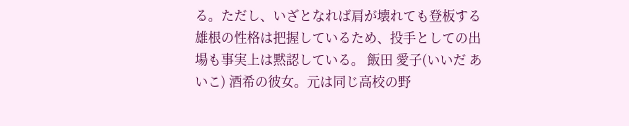る。ただし、いざとなれば肩が壊れても登板する雄根の性格は把握しているため、投手としての出場も事実上は黙認している。 飯田 愛子(いいだ あいこ) 酒希の彼女。元は同じ高校の野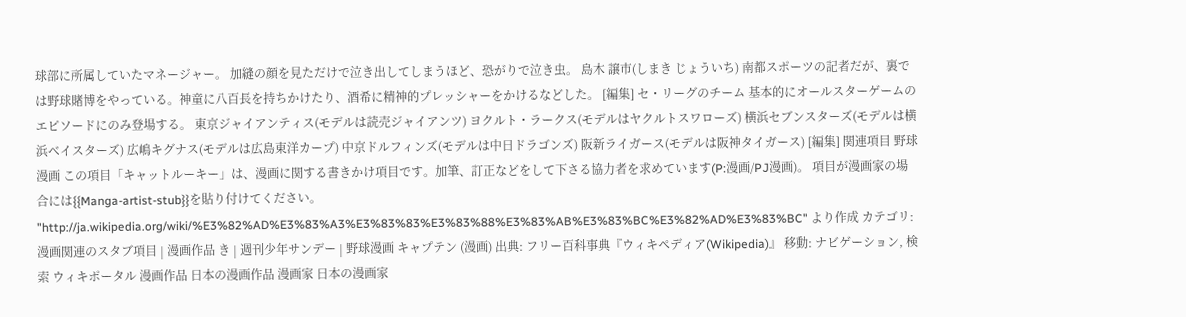球部に所属していたマネージャー。 加縫の顔を見ただけで泣き出してしまうほど、恐がりで泣き虫。 島木 譲市(しまき じょういち) 南都スポーツの記者だが、裏では野球賭博をやっている。神童に八百長を持ちかけたり、酒希に精神的プレッシャーをかけるなどした。 [編集] セ・リーグのチーム 基本的にオールスターゲームのエピソードにのみ登場する。 東京ジャイアンティス(モデルは読売ジャイアンツ) ヨクルト・ラークス(モデルはヤクルトスワローズ) 横浜セブンスターズ(モデルは横浜ベイスターズ) 広嶋キグナス(モデルは広島東洋カープ) 中京ドルフィンズ(モデルは中日ドラゴンズ) 阪新ライガース(モデルは阪神タイガース) [編集] 関連項目 野球漫画 この項目「キャットルーキー」は、漫画に関する書きかけ項目です。加筆、訂正などをして下さる協力者を求めています(P:漫画/PJ漫画)。 項目が漫画家の場合には{{Manga-artist-stub}}を貼り付けてください。 "http://ja.wikipedia.org/wiki/%E3%82%AD%E3%83%A3%E3%83%83%E3%83%88%E3%83%AB%E3%83%BC%E3%82%AD%E3%83%BC" より作成 カテゴリ: 漫画関連のスタブ項目 | 漫画作品 き | 週刊少年サンデー | 野球漫画 キャプテン (漫画) 出典: フリー百科事典『ウィキペディア(Wikipedia)』 移動: ナビゲーション, 検索 ウィキポータル 漫画作品 日本の漫画作品 漫画家 日本の漫画家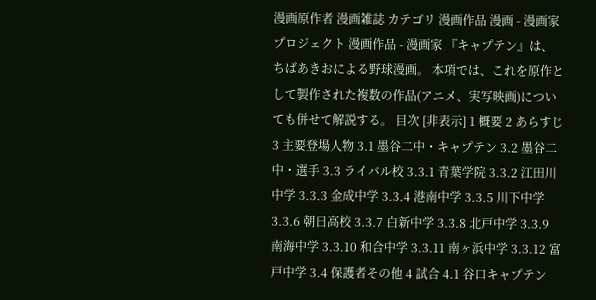漫画原作者 漫画雑誌 カテゴリ 漫画作品 漫画 - 漫画家 プロジェクト 漫画作品 - 漫画家 『キャプテン』は、ちばあきおによる野球漫画。 本項では、これを原作として製作された複数の作品(アニメ、実写映画)についても併せて解説する。 目次 [非表示] 1 概要 2 あらすじ 3 主要登場人物 3.1 墨谷二中・キャプテン 3.2 墨谷二中・選手 3.3 ライバル校 3.3.1 青葉学院 3.3.2 江田川中学 3.3.3 金成中学 3.3.4 港南中学 3.3.5 川下中学 3.3.6 朝日高校 3.3.7 白新中学 3.3.8 北戸中学 3.3.9 南海中学 3.3.10 和合中学 3.3.11 南ヶ浜中学 3.3.12 富戸中学 3.4 保護者その他 4 試合 4.1 谷口キャプテン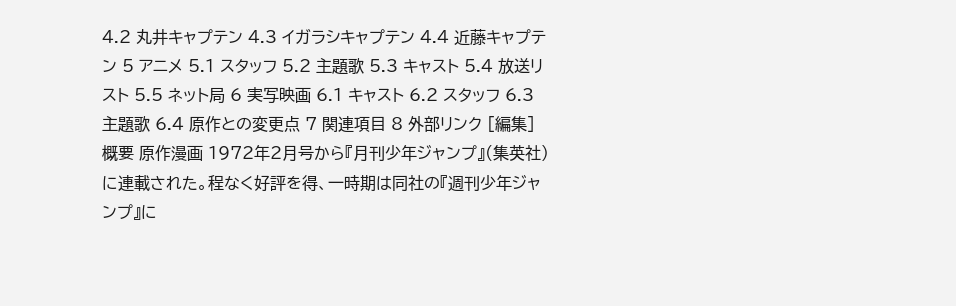4.2 丸井キャプテン 4.3 イガラシキャプテン 4.4 近藤キャプテン 5 アニメ 5.1 スタッフ 5.2 主題歌 5.3 キャスト 5.4 放送リスト 5.5 ネット局 6 実写映画 6.1 キャスト 6.2 スタッフ 6.3 主題歌 6.4 原作との変更点 7 関連項目 8 外部リンク [編集] 概要 原作漫画 1972年2月号から『月刊少年ジャンプ』(集英社)に連載された。程なく好評を得、一時期は同社の『週刊少年ジャンプ』に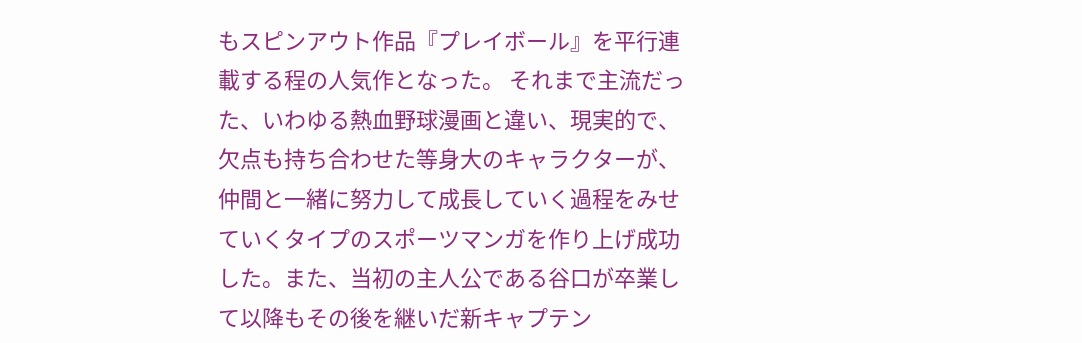もスピンアウト作品『プレイボール』を平行連載する程の人気作となった。 それまで主流だった、いわゆる熱血野球漫画と違い、現実的で、欠点も持ち合わせた等身大のキャラクターが、仲間と一緒に努力して成長していく過程をみせていくタイプのスポーツマンガを作り上げ成功した。また、当初の主人公である谷口が卒業して以降もその後を継いだ新キャプテン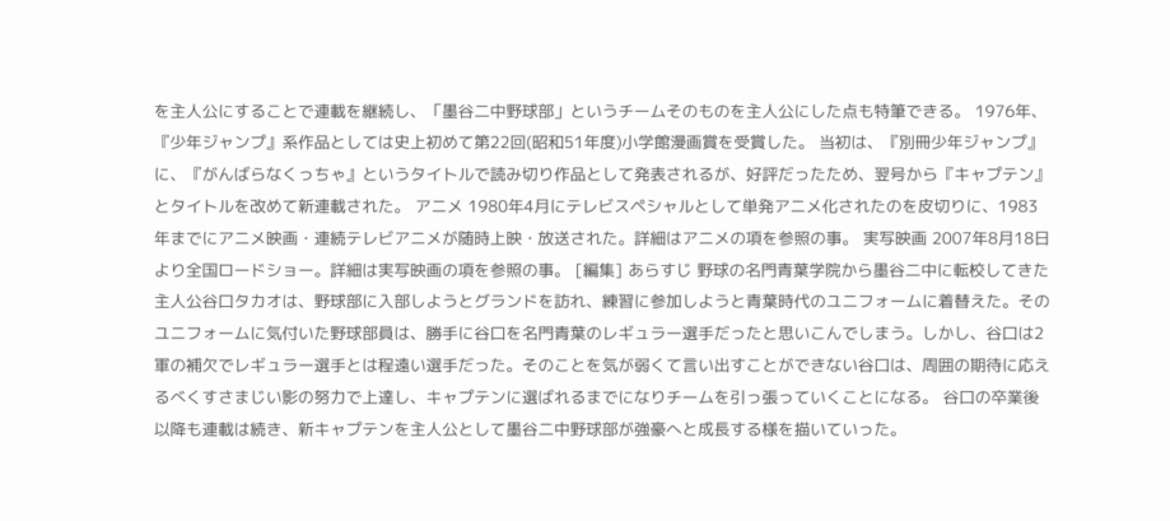を主人公にすることで連載を継続し、「墨谷二中野球部」というチームそのものを主人公にした点も特筆できる。 1976年、『少年ジャンプ』系作品としては史上初めて第22回(昭和51年度)小学館漫画賞を受賞した。 当初は、『別冊少年ジャンプ』に、『がんばらなくっちゃ』というタイトルで読み切り作品として発表されるが、好評だったため、翌号から『キャプテン』とタイトルを改めて新連載された。 アニメ 1980年4月にテレビスペシャルとして単発アニメ化されたのを皮切りに、1983年までにアニメ映画・連続テレビアニメが随時上映・放送された。詳細はアニメの項を参照の事。 実写映画 2007年8月18日より全国ロードショー。詳細は実写映画の項を参照の事。 [編集] あらすじ 野球の名門青葉学院から墨谷二中に転校してきた主人公谷口タカオは、野球部に入部しようとグランドを訪れ、練習に参加しようと青葉時代のユニフォームに着替えた。そのユニフォームに気付いた野球部員は、勝手に谷口を名門青葉のレギュラー選手だったと思いこんでしまう。しかし、谷口は2軍の補欠でレギュラー選手とは程遠い選手だった。そのことを気が弱くて言い出すことができない谷口は、周囲の期待に応えるべくすさまじい影の努力で上達し、キャプテンに選ばれるまでになりチームを引っ張っていくことになる。 谷口の卒業後以降も連載は続き、新キャプテンを主人公として墨谷二中野球部が強豪へと成長する様を描いていった。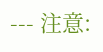--- 注意: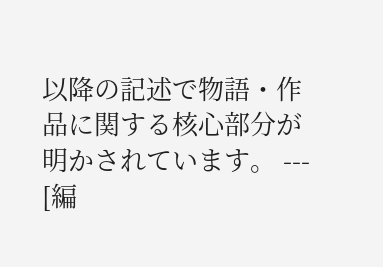以降の記述で物語・作品に関する核心部分が明かされています。 --- [編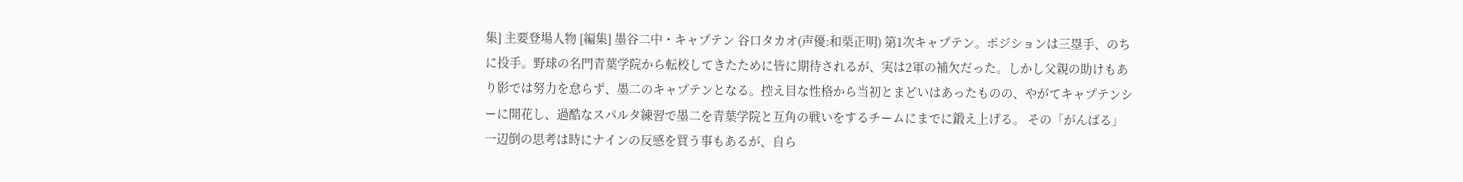集] 主要登場人物 [編集] 墨谷二中・キャプテン 谷口タカオ(声優:和栗正明) 第1次キャプテン。ポジションは三塁手、のちに投手。野球の名門青葉学院から転校してきたために皆に期待されるが、実は2軍の補欠だった。しかし父親の助けもあり影では努力を怠らず、墨二のキャプテンとなる。控え目な性格から当初とまどいはあったものの、やがてキャプテンシーに開花し、過酷なスパルタ練習で墨二を青葉学院と互角の戦いをするチームにまでに鍛え上げる。 その「がんばる」一辺倒の思考は時にナインの反感を買う事もあるが、自ら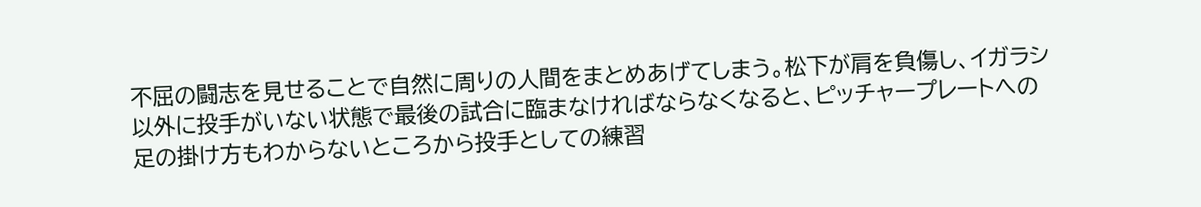不屈の闘志を見せることで自然に周りの人間をまとめあげてしまう。松下が肩を負傷し、イガラシ以外に投手がいない状態で最後の試合に臨まなければならなくなると、ピッチャープレートへの足の掛け方もわからないところから投手としての練習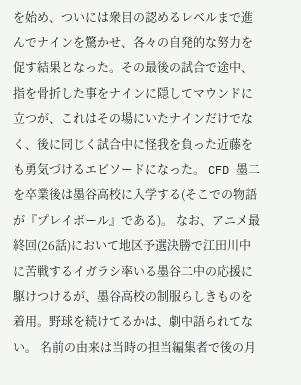を始め、ついには衆目の認めるレベルまで進んでナインを驚かせ、各々の自発的な努力を促す結果となった。その最後の試合で途中、指を骨折した事をナインに隠してマウンドに立つが、これはその場にいたナインだけでなく、後に同じく試合中に怪我を負った近藤をも勇気づけるエピソードになった。 CFD 墨二を卒業後は墨谷高校に入学する(そこでの物語が『プレイボール』である)。 なお、アニメ最終回(26話)において地区予選決勝で江田川中に苦戦するイガラシ率いる墨谷二中の応援に駆けつけるが、墨谷高校の制服らしきものを着用。野球を続けてるかは、劇中語られてない。 名前の由来は当時の担当編集者で後の月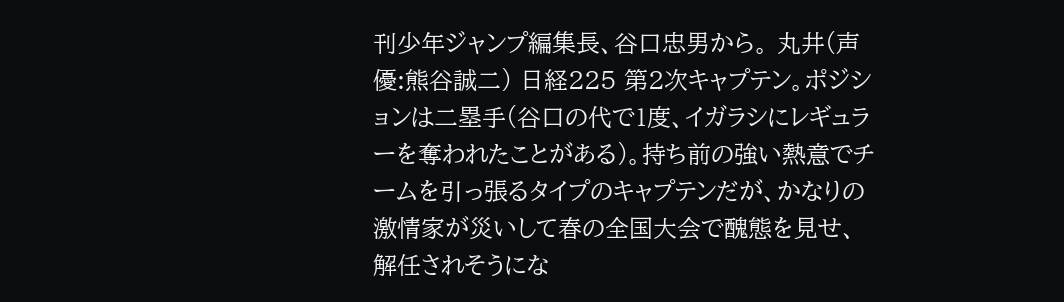刊少年ジャンプ編集長、谷口忠男から。 丸井(声優:熊谷誠二) 日経225 第2次キャプテン。ポジションは二塁手(谷口の代で1度、イガラシにレギュラーを奪われたことがある)。持ち前の強い熱意でチームを引っ張るタイプのキャプテンだが、かなりの激情家が災いして春の全国大会で醜態を見せ、解任されそうにな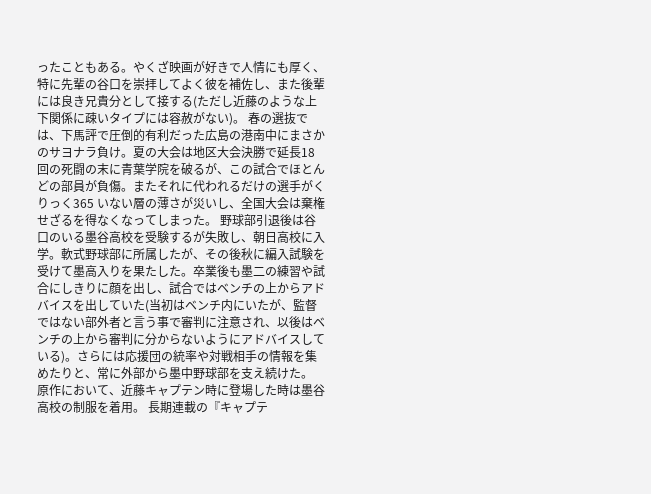ったこともある。やくざ映画が好きで人情にも厚く、特に先輩の谷口を崇拝してよく彼を補佐し、また後輩には良き兄貴分として接する(ただし近藤のような上下関係に疎いタイプには容赦がない)。 春の選抜では、下馬評で圧倒的有利だった広島の港南中にまさかのサヨナラ負け。夏の大会は地区大会決勝で延長18回の死闘の末に青葉学院を破るが、この試合でほとんどの部員が負傷。またそれに代われるだけの選手がくりっく365 いない層の薄さが災いし、全国大会は棄権せざるを得なくなってしまった。 野球部引退後は谷口のいる墨谷高校を受験するが失敗し、朝日高校に入学。軟式野球部に所属したが、その後秋に編入試験を受けて墨高入りを果たした。卒業後も墨二の練習や試合にしきりに顔を出し、試合ではベンチの上からアドバイスを出していた(当初はベンチ内にいたが、監督ではない部外者と言う事で審判に注意され、以後はベンチの上から審判に分からないようにアドバイスしている)。さらには応援団の統率や対戦相手の情報を集めたりと、常に外部から墨中野球部を支え続けた。 原作において、近藤キャプテン時に登場した時は墨谷高校の制服を着用。 長期連載の『キャプテ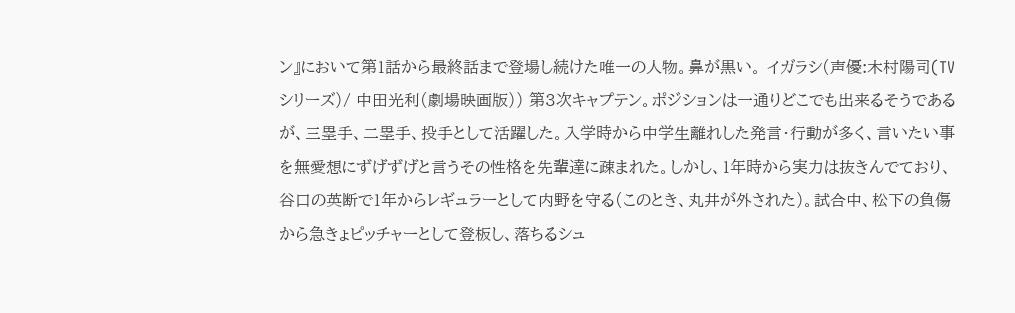ン』において第1話から最終話まで登場し続けた唯一の人物。鼻が黒い。 イガラシ(声優:木村陽司(TVシリーズ)/ 中田光利(劇場映画版)) 第3次キャプテン。ポジションは一通りどこでも出来るそうであるが、三塁手、二塁手、投手として活躍した。入学時から中学生離れした発言・行動が多く、言いたい事を無愛想にずげずげと言うその性格を先輩達に疎まれた。しかし、1年時から実力は抜きんでており、谷口の英断で1年からレギュラーとして内野を守る(このとき、丸井が外された)。試合中、松下の負傷から急きょピッチャーとして登板し、落ちるシュ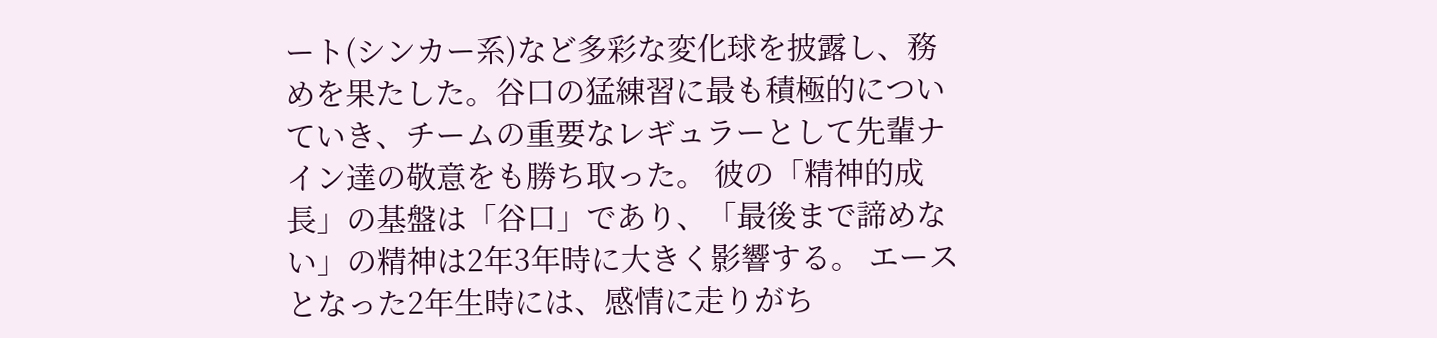ート(シンカー系)など多彩な変化球を披露し、務めを果たした。谷口の猛練習に最も積極的についていき、チームの重要なレギュラーとして先輩ナイン達の敬意をも勝ち取った。 彼の「精神的成長」の基盤は「谷口」であり、「最後まで諦めない」の精神は2年3年時に大きく影響する。 エースとなった2年生時には、感情に走りがち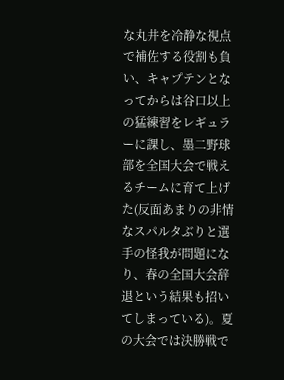な丸井を冷静な視点で補佐する役割も負い、キャプテンとなってからは谷口以上の猛練習をレギュラーに課し、墨二野球部を全国大会で戦えるチームに育て上げた(反面あまりの非情なスパルタぶりと選手の怪我が問題になり、春の全国大会辞退という結果も招いてしまっている)。夏の大会では決勝戦で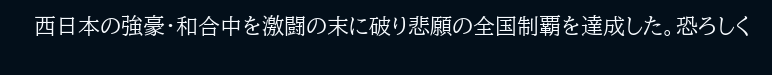西日本の強豪・和合中を激闘の末に破り悲願の全国制覇を達成した。恐ろしく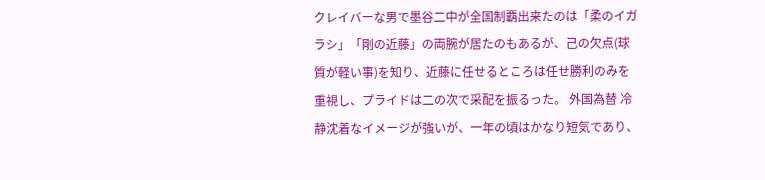クレイバーな男で墨谷二中が全国制覇出来たのは「柔のイガラシ」「剛の近藤」の両腕が居たのもあるが、己の欠点(球質が軽い事)を知り、近藤に任せるところは任せ勝利のみを重視し、プライドは二の次で采配を振るった。 外国為替 冷静沈着なイメージが強いが、一年の頃はかなり短気であり、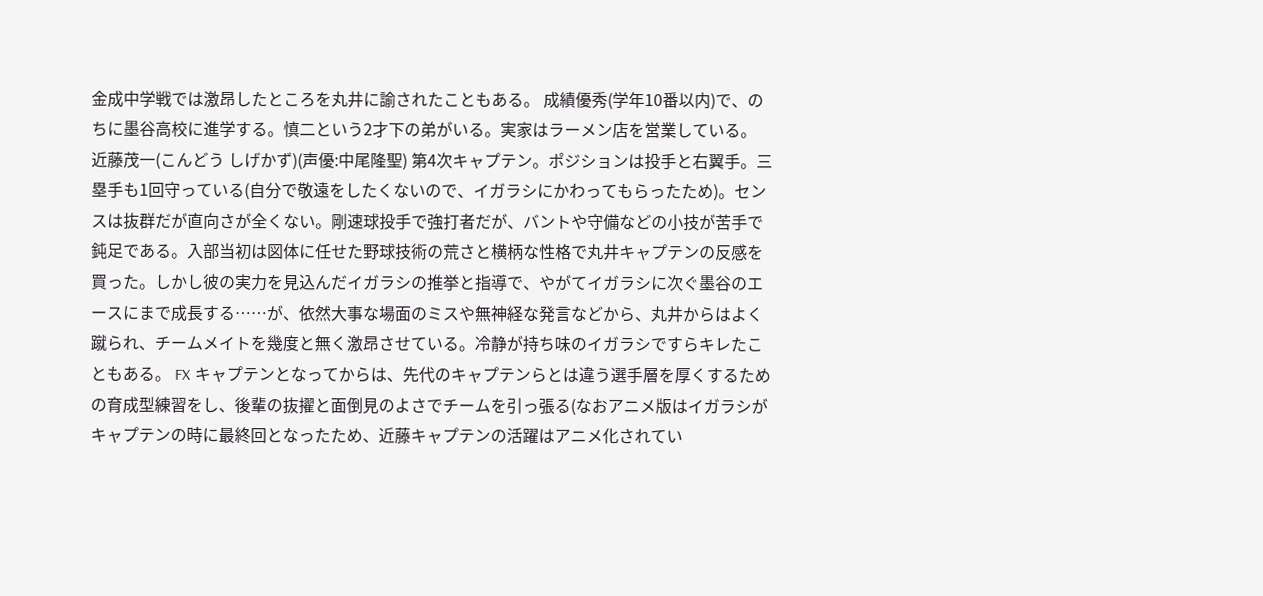金成中学戦では激昂したところを丸井に諭されたこともある。 成績優秀(学年10番以内)で、のちに墨谷高校に進学する。慎二という2才下の弟がいる。実家はラーメン店を営業している。 近藤茂一(こんどう しげかず)(声優:中尾隆聖) 第4次キャプテン。ポジションは投手と右翼手。三塁手も1回守っている(自分で敬遠をしたくないので、イガラシにかわってもらったため)。センスは抜群だが直向さが全くない。剛速球投手で強打者だが、バントや守備などの小技が苦手で鈍足である。入部当初は図体に任せた野球技術の荒さと横柄な性格で丸井キャプテンの反感を買った。しかし彼の実力を見込んだイガラシの推挙と指導で、やがてイガラシに次ぐ墨谷のエースにまで成長する……が、依然大事な場面のミスや無神経な発言などから、丸井からはよく蹴られ、チームメイトを幾度と無く激昂させている。冷静が持ち味のイガラシですらキレたこともある。 FX キャプテンとなってからは、先代のキャプテンらとは違う選手層を厚くするための育成型練習をし、後輩の抜擢と面倒見のよさでチームを引っ張る(なおアニメ版はイガラシがキャプテンの時に最終回となったため、近藤キャプテンの活躍はアニメ化されてい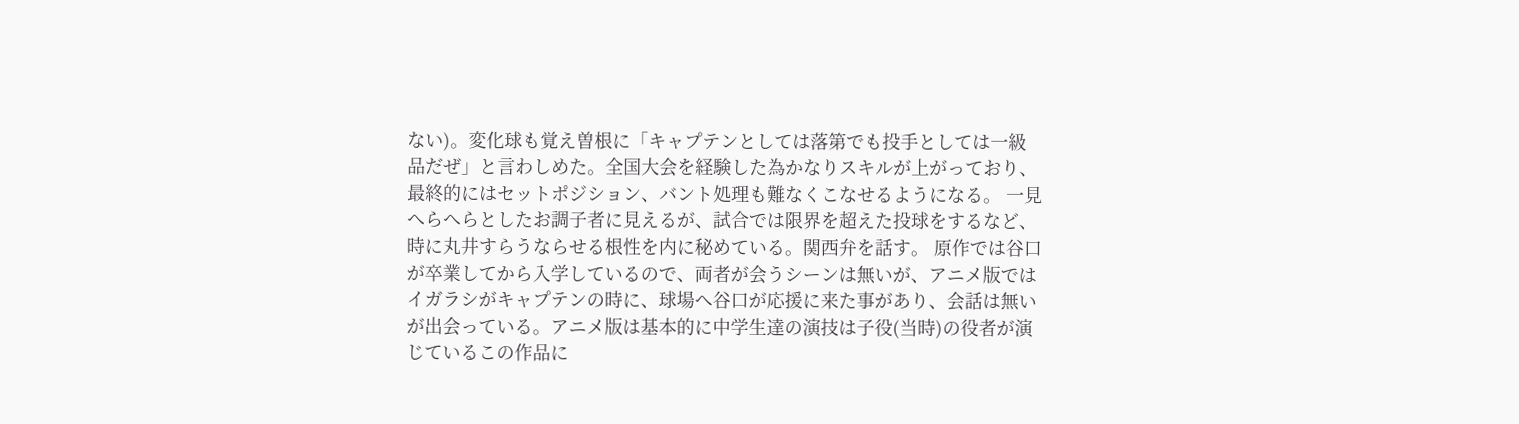ない)。変化球も覚え曽根に「キャプテンとしては落第でも投手としては一級品だぜ」と言わしめた。全国大会を経験した為かなりスキルが上がっており、最終的にはセットポジション、バント処理も難なくこなせるようになる。 一見へらへらとしたお調子者に見えるが、試合では限界を超えた投球をするなど、時に丸井すらうならせる根性を内に秘めている。関西弁を話す。 原作では谷口が卒業してから入学しているので、両者が会うシーンは無いが、アニメ版ではイガラシがキャプテンの時に、球場へ谷口が応援に来た事があり、会話は無いが出会っている。アニメ版は基本的に中学生達の演技は子役(当時)の役者が演じているこの作品に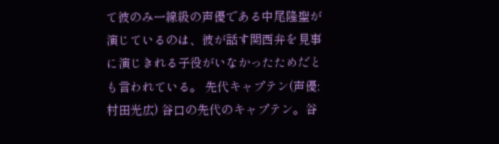て彼のみ一線級の声優である中尾隆聖が演じているのは、彼が話す関西弁を見事に演じきれる子役がいなかったためだとも言われている。 先代キャプテン(声優:村田光広) 谷口の先代のキャプテン。谷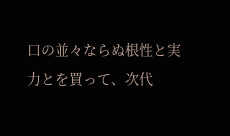口の並々ならぬ根性と実力とを買って、次代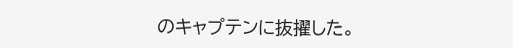のキャプテンに抜擢した。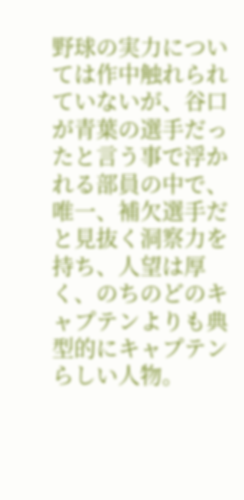野球の実力については作中触れられていないが、谷口が青葉の選手だったと言う事で浮かれる部員の中で、唯一、補欠選手だと見抜く洞察力を持ち、人望は厚く、のちのどのキャプテンよりも典型的にキャプテンらしい人物。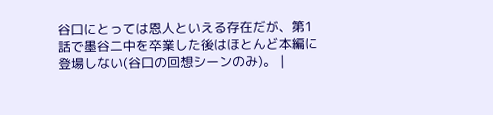谷口にとっては恩人といえる存在だが、第1話で墨谷二中を卒業した後はほとんど本編に登場しない(谷口の回想シーンのみ)。 |